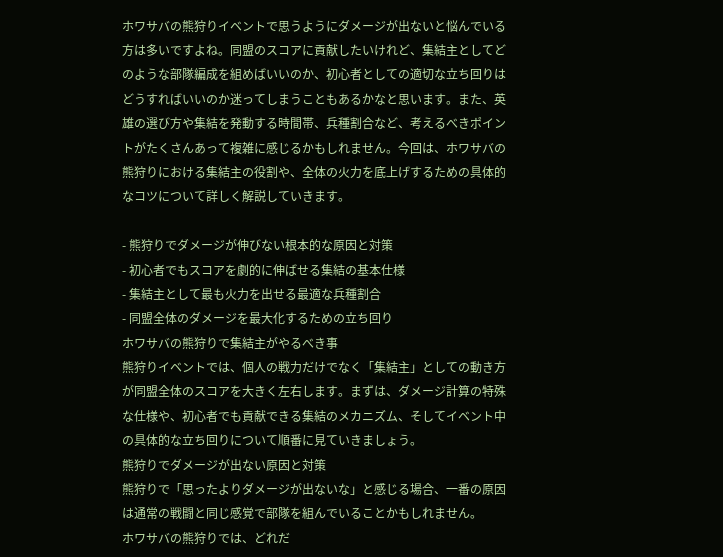ホワサバの熊狩りイベントで思うようにダメージが出ないと悩んでいる方は多いですよね。同盟のスコアに貢献したいけれど、集結主としてどのような部隊編成を組めばいいのか、初心者としての適切な立ち回りはどうすればいいのか迷ってしまうこともあるかなと思います。また、英雄の選び方や集結を発動する時間帯、兵種割合など、考えるべきポイントがたくさんあって複雑に感じるかもしれません。今回は、ホワサバの熊狩りにおける集結主の役割や、全体の火力を底上げするための具体的なコツについて詳しく解説していきます。

- 熊狩りでダメージが伸びない根本的な原因と対策
- 初心者でもスコアを劇的に伸ばせる集結の基本仕様
- 集結主として最も火力を出せる最適な兵種割合
- 同盟全体のダメージを最大化するための立ち回り
ホワサバの熊狩りで集結主がやるべき事
熊狩りイベントでは、個人の戦力だけでなく「集結主」としての動き方が同盟全体のスコアを大きく左右します。まずは、ダメージ計算の特殊な仕様や、初心者でも貢献できる集結のメカニズム、そしてイベント中の具体的な立ち回りについて順番に見ていきましょう。
熊狩りでダメージが出ない原因と対策
熊狩りで「思ったよりダメージが出ないな」と感じる場合、一番の原因は通常の戦闘と同じ感覚で部隊を組んでいることかもしれません。
ホワサバの熊狩りでは、どれだ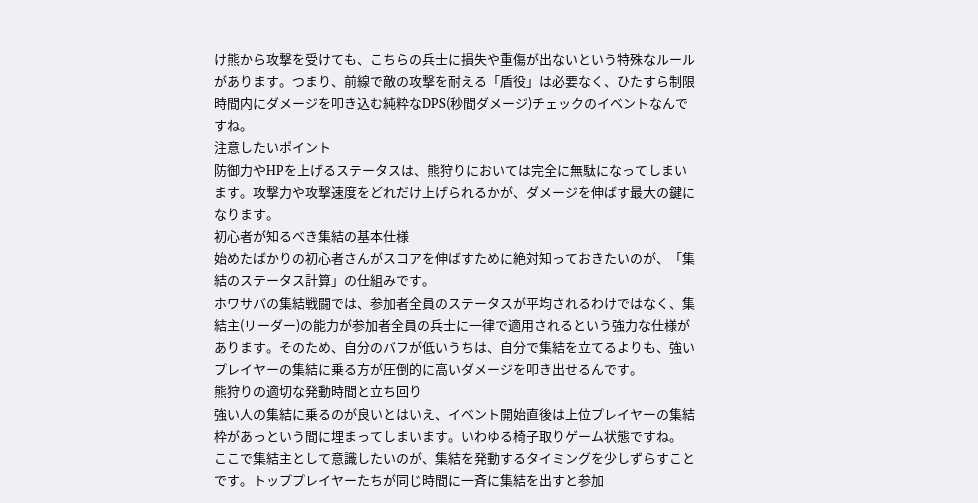け熊から攻撃を受けても、こちらの兵士に損失や重傷が出ないという特殊なルールがあります。つまり、前線で敵の攻撃を耐える「盾役」は必要なく、ひたすら制限時間内にダメージを叩き込む純粋なDPS(秒間ダメージ)チェックのイベントなんですね。
注意したいポイント
防御力やHPを上げるステータスは、熊狩りにおいては完全に無駄になってしまいます。攻撃力や攻撃速度をどれだけ上げられるかが、ダメージを伸ばす最大の鍵になります。
初心者が知るべき集結の基本仕様
始めたばかりの初心者さんがスコアを伸ばすために絶対知っておきたいのが、「集結のステータス計算」の仕組みです。
ホワサバの集結戦闘では、参加者全員のステータスが平均されるわけではなく、集結主(リーダー)の能力が参加者全員の兵士に一律で適用されるという強力な仕様があります。そのため、自分のバフが低いうちは、自分で集結を立てるよりも、強いプレイヤーの集結に乗る方が圧倒的に高いダメージを叩き出せるんです。
熊狩りの適切な発動時間と立ち回り
強い人の集結に乗るのが良いとはいえ、イベント開始直後は上位プレイヤーの集結枠があっという間に埋まってしまいます。いわゆる椅子取りゲーム状態ですね。
ここで集結主として意識したいのが、集結を発動するタイミングを少しずらすことです。トッププレイヤーたちが同じ時間に一斉に集結を出すと参加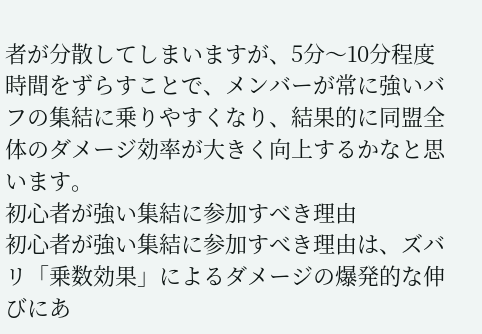者が分散してしまいますが、5分〜10分程度時間をずらすことで、メンバーが常に強いバフの集結に乗りやすくなり、結果的に同盟全体のダメージ効率が大きく向上するかなと思います。
初心者が強い集結に参加すべき理由
初心者が強い集結に参加すべき理由は、ズバリ「乗数効果」によるダメージの爆発的な伸びにあ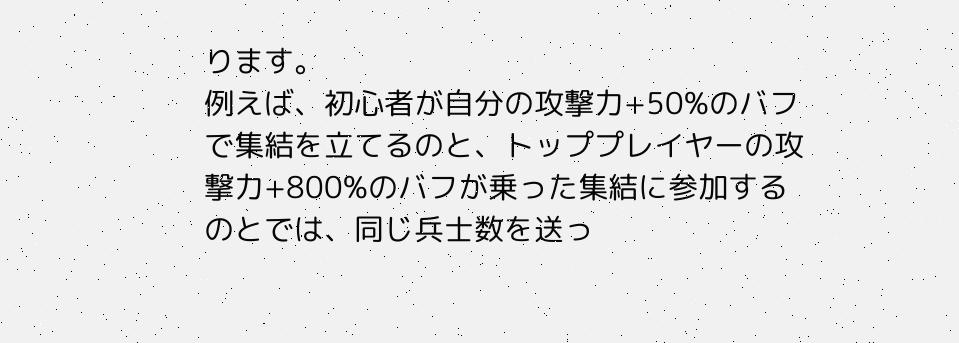ります。
例えば、初心者が自分の攻撃力+50%のバフで集結を立てるのと、トッププレイヤーの攻撃力+800%のバフが乗った集結に参加するのとでは、同じ兵士数を送っ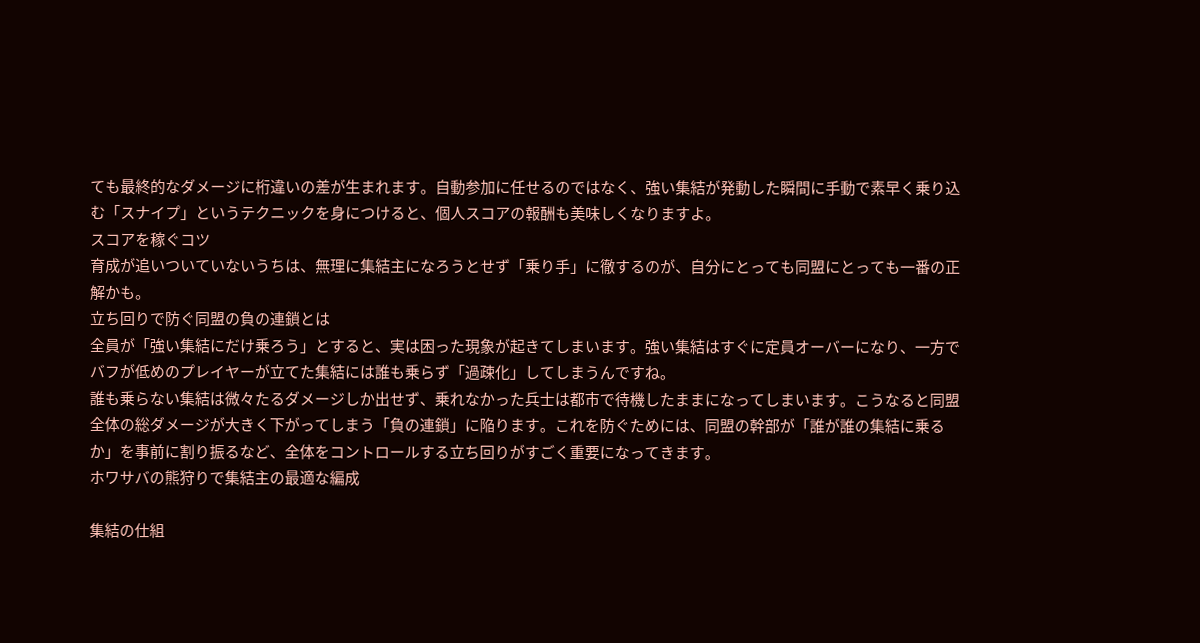ても最終的なダメージに桁違いの差が生まれます。自動参加に任せるのではなく、強い集結が発動した瞬間に手動で素早く乗り込む「スナイプ」というテクニックを身につけると、個人スコアの報酬も美味しくなりますよ。
スコアを稼ぐコツ
育成が追いついていないうちは、無理に集結主になろうとせず「乗り手」に徹するのが、自分にとっても同盟にとっても一番の正解かも。
立ち回りで防ぐ同盟の負の連鎖とは
全員が「強い集結にだけ乗ろう」とすると、実は困った現象が起きてしまいます。強い集結はすぐに定員オーバーになり、一方でバフが低めのプレイヤーが立てた集結には誰も乗らず「過疎化」してしまうんですね。
誰も乗らない集結は微々たるダメージしか出せず、乗れなかった兵士は都市で待機したままになってしまいます。こうなると同盟全体の総ダメージが大きく下がってしまう「負の連鎖」に陥ります。これを防ぐためには、同盟の幹部が「誰が誰の集結に乗るか」を事前に割り振るなど、全体をコントロールする立ち回りがすごく重要になってきます。
ホワサバの熊狩りで集結主の最適な編成

集結の仕組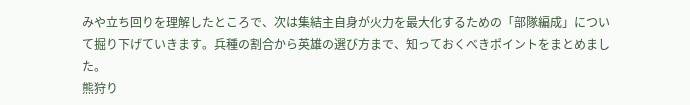みや立ち回りを理解したところで、次は集結主自身が火力を最大化するための「部隊編成」について掘り下げていきます。兵種の割合から英雄の選び方まで、知っておくべきポイントをまとめました。
熊狩り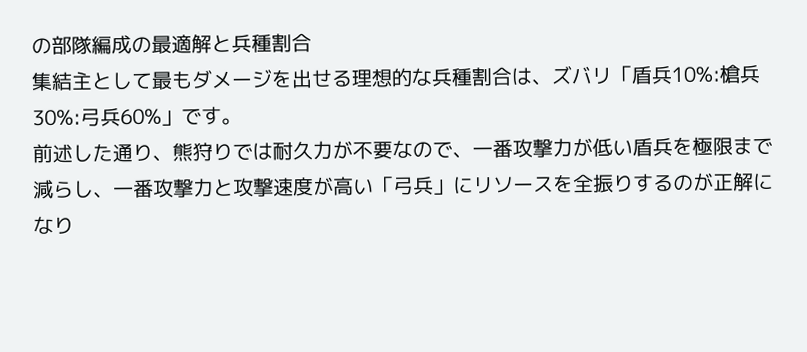の部隊編成の最適解と兵種割合
集結主として最もダメージを出せる理想的な兵種割合は、ズバリ「盾兵10%:槍兵30%:弓兵60%」です。
前述した通り、熊狩りでは耐久力が不要なので、一番攻撃力が低い盾兵を極限まで減らし、一番攻撃力と攻撃速度が高い「弓兵」にリソースを全振りするのが正解になり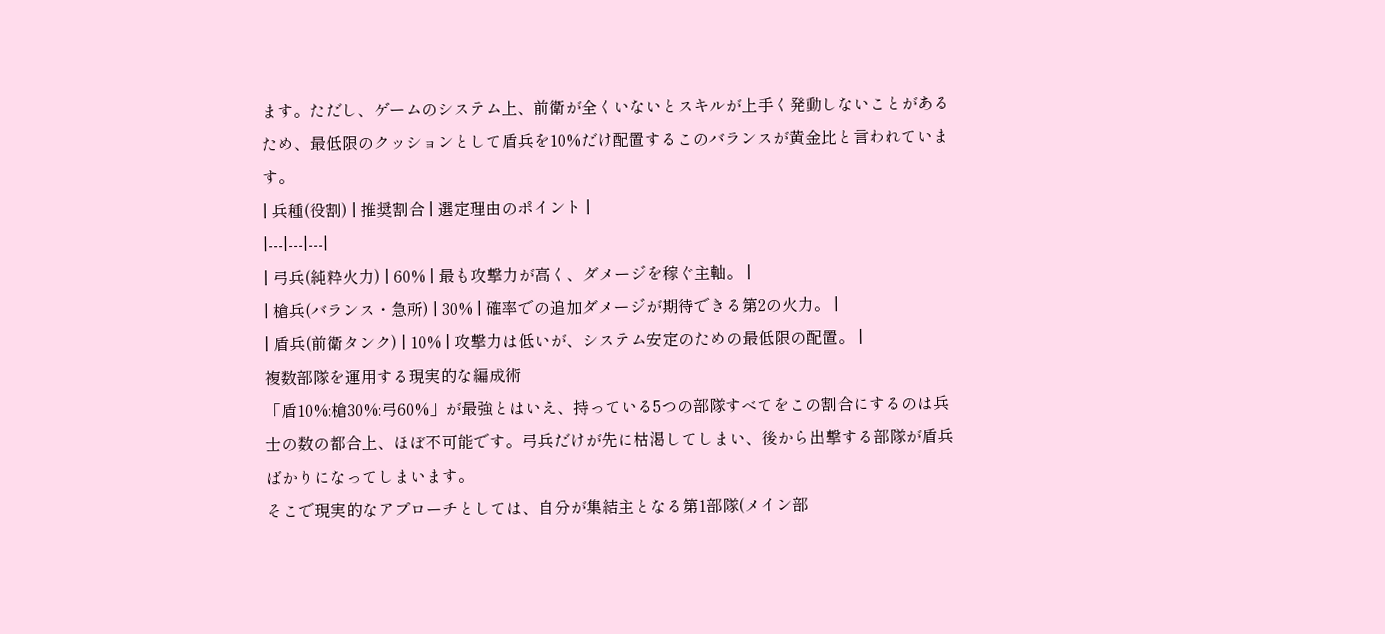ます。ただし、ゲームのシステム上、前衛が全くいないとスキルが上手く発動しないことがあるため、最低限のクッションとして盾兵を10%だけ配置するこのバランスが黄金比と言われています。
| 兵種(役割) | 推奨割合 | 選定理由のポイント |
|---|---|---|
| 弓兵(純粋火力) | 60% | 最も攻撃力が高く、ダメージを稼ぐ主軸。 |
| 槍兵(バランス・急所) | 30% | 確率での追加ダメージが期待できる第2の火力。 |
| 盾兵(前衛タンク) | 10% | 攻撃力は低いが、システム安定のための最低限の配置。 |
複数部隊を運用する現実的な編成術
「盾10%:槍30%:弓60%」が最強とはいえ、持っている5つの部隊すべてをこの割合にするのは兵士の数の都合上、ほぼ不可能です。弓兵だけが先に枯渇してしまい、後から出撃する部隊が盾兵ばかりになってしまいます。
そこで現実的なアプローチとしては、自分が集結主となる第1部隊(メイン部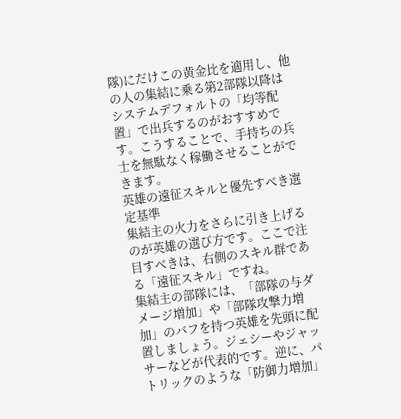隊)にだけこの黄金比を適用し、他の人の集結に乗る第2部隊以降はシステムデフォルトの「均等配置」で出兵するのがおすすめです。こうすることで、手持ちの兵士を無駄なく稼働させることができます。
英雄の遠征スキルと優先すべき選定基準
集結主の火力をさらに引き上げるのが英雄の選び方です。ここで注目すべきは、右側のスキル群である「遠征スキル」ですね。
集結主の部隊には、「部隊の与ダメージ増加」や「部隊攻撃力増加」のバフを持つ英雄を先頭に配置しましょう。ジェシーやジャッサーなどが代表的です。逆に、パトリックのような「防御力増加」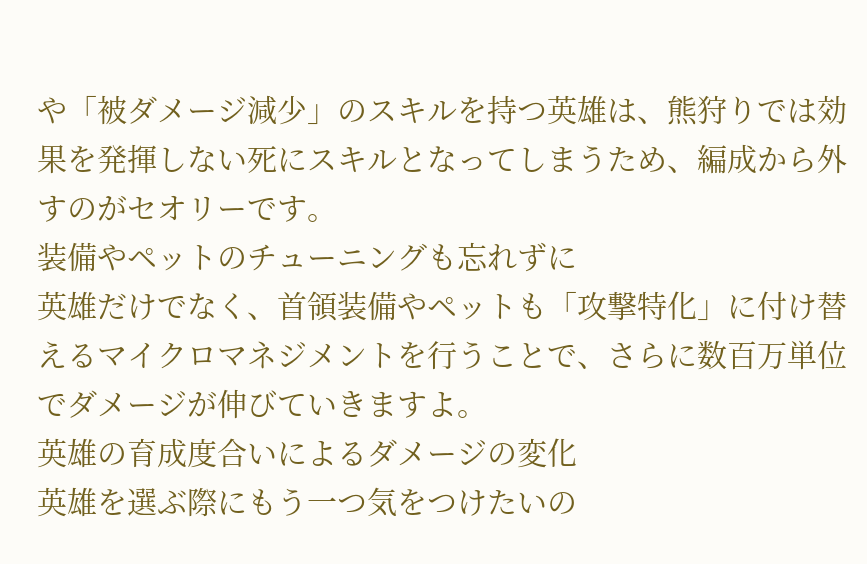や「被ダメージ減少」のスキルを持つ英雄は、熊狩りでは効果を発揮しない死にスキルとなってしまうため、編成から外すのがセオリーです。
装備やペットのチューニングも忘れずに
英雄だけでなく、首領装備やペットも「攻撃特化」に付け替えるマイクロマネジメントを行うことで、さらに数百万単位でダメージが伸びていきますよ。
英雄の育成度合いによるダメージの変化
英雄を選ぶ際にもう一つ気をつけたいの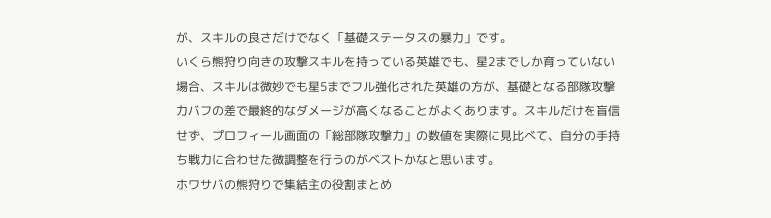が、スキルの良さだけでなく「基礎ステータスの暴力」です。
いくら熊狩り向きの攻撃スキルを持っている英雄でも、星2までしか育っていない場合、スキルは微妙でも星5までフル強化された英雄の方が、基礎となる部隊攻撃力バフの差で最終的なダメージが高くなることがよくあります。スキルだけを盲信せず、プロフィール画面の「総部隊攻撃力」の数値を実際に見比べて、自分の手持ち戦力に合わせた微調整を行うのがベストかなと思います。
ホワサバの熊狩りで集結主の役割まとめ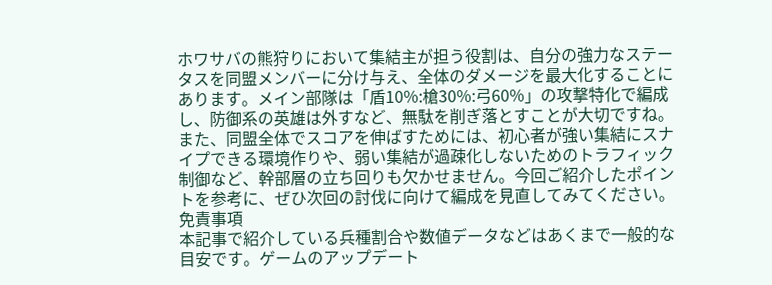ホワサバの熊狩りにおいて集結主が担う役割は、自分の強力なステータスを同盟メンバーに分け与え、全体のダメージを最大化することにあります。メイン部隊は「盾10%:槍30%:弓60%」の攻撃特化で編成し、防御系の英雄は外すなど、無駄を削ぎ落とすことが大切ですね。
また、同盟全体でスコアを伸ばすためには、初心者が強い集結にスナイプできる環境作りや、弱い集結が過疎化しないためのトラフィック制御など、幹部層の立ち回りも欠かせません。今回ご紹介したポイントを参考に、ぜひ次回の討伐に向けて編成を見直してみてください。
免責事項
本記事で紹介している兵種割合や数値データなどはあくまで一般的な目安です。ゲームのアップデート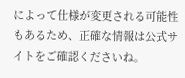によって仕様が変更される可能性もあるため、正確な情報は公式サイトをご確認くださいね。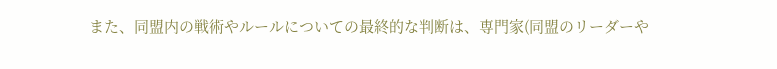また、同盟内の戦術やルールについての最終的な判断は、専門家(同盟のリーダーや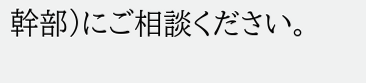幹部)にご相談ください。